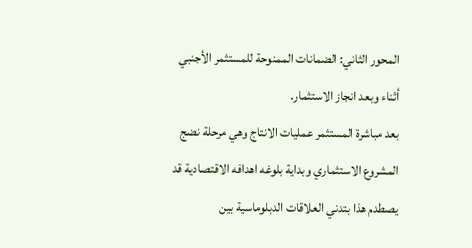المحور الثاني: الضمانات الممنوحة للمستثمر الأجنبي أثناء وبعد انجاز الاستثمار.
بعد مباشرة المستثمر عمليات الانتاج وهي مرحلة نضج المشروع الاستثماري وبداية بلوغه اهدافه الاقتصادية قد يصطدم هذا بتدني العلاقات الدبلوماسية بين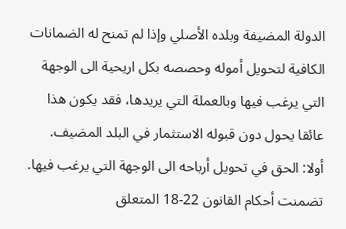الدولة المضيفة وبلده الأصلي وإذا لم تمنح له الضمانات الكافية لتحويل أموله وحصصه بكل اريحية الى الوجهة التي يرغب فيها وبالعملة التي يريدها، فقد يكون هذا عائقا يحول دون قبوله الاستثمار في البلد المضيف.
أولا: الحق في تحويل أرباحه الى الوجهة التي يرغب فيها.
تضمنت أحكام القانون 22-18 المتعلق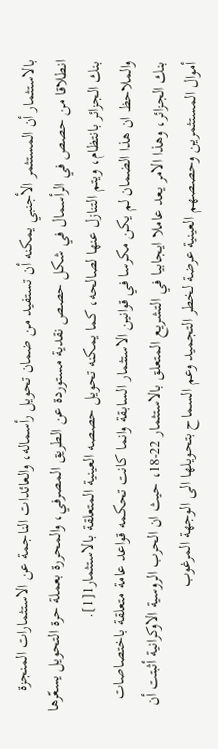بالاستثمار أن المستثمر الأجنبي يمكنه أن تستفيد من ضمان تحويل رأسماله، والعائدات الناجمة عن الاستثمارات المنجزة انطلاقا من حصص في الرأسمال في شكل حصص نقدية مستوردة عن الطريق المصرفي، والمحررة بعملة حرة التحويل يسعّرها بنك الجزائر بانتظام، ويتم التنازل عنها لصالحه، كما يمكنه تحويل حصصه العينية المتعلقة بالاستثمار1[1].
والملاحظ ان هذا الضمان لم يكن مكرسا في قوانين الاستثمار السابقة وانما كانت تحكمه قواعد عامة متعلقة باختصاصات بنك الجزائر، وهذا الامر يعد عاملا ايجابيا في التشريع المتعلق بالاستثمار 22-18، حيث ان الحرب الروسية الاوكرانية أثبتت أن أموال المستثمرين وحصصهم العينية عرضة لخطر التجميد وعم السماح بتحويلها الى الوجهة المرغوب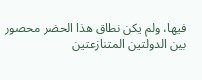فيها، ولم يكن نطاق هذا الحضر محصور بين الدولتين المتنازعتين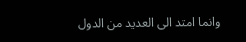وانما امتد الى العديد من الدول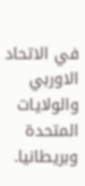في الاتحاد الاوربي والولايات المتحدة وبريطانيا.